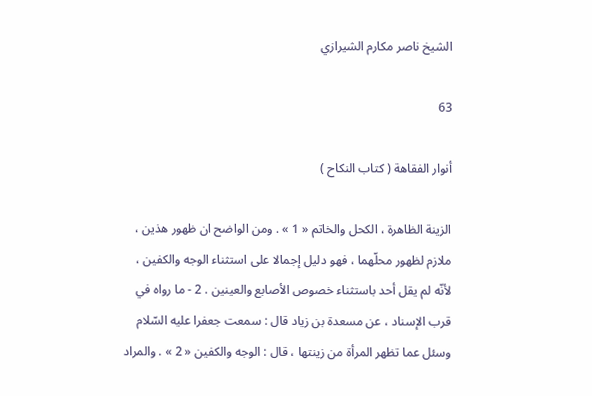الشيخ ناصر مكارم الشيرازي

63

أنوار الفقاهة ( كتاب النكاح )

الزينة الظاهرة ، الكحل والخاتم « 1 » . ومن الواضح ان ظهور هذين ، ملازم لظهور محلّهما ، فهو دليل إجمالا على استثناء الوجه والكفين ، لأنّه لم يقل أحد باستثناء خصوص الأصابع والعينين . 2 - ما رواه في قرب الإسناد ، عن مسعدة بن زياد قال : سمعت جعفرا عليه السّلام وسئل عما تظهر المرأة من زينتها ، قال : الوجه والكفين « 2 » . والمراد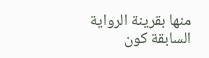منها بقرينة الرواية السابقة كون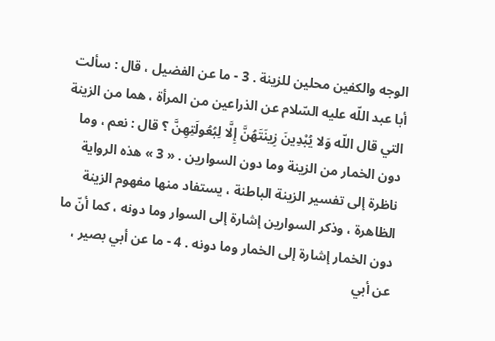الوجه والكفين محلين للزينة . 3 - ما عن الفضيل ، قال : سألت أبا عبد اللّه عليه السّلام عن الذراعين من المرأة ، هما من الزينة التي قال اللّه وَلا يُبْدِينَ زِينَتَهُنَّ إِلَّا لِبُعُولَتِهِنَّ ؟ قال : نعم ، وما دون الخمار من الزينة وما دون السوارين . « 3 » هذه الرواية ناظرة إلى تفسير الزينة الباطنة ، يستفاد منها مفهوم الزينة الظاهرة ، وذكر السوارين إشارة إلى السوار وما دونه ، كما أنّ ما دون الخمار إشارة إلى الخمار وما دونه . 4 - ما عن أبي بصير ، عن أبي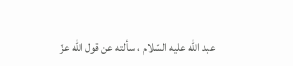عبد اللّه عليه السّلام ، سألته عن قول اللّه عزّ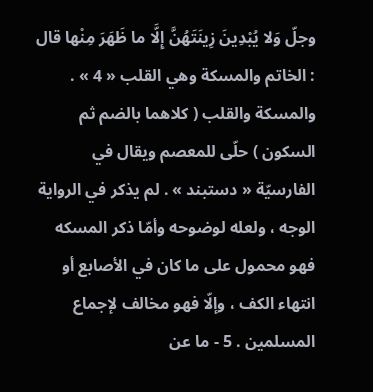وجلّ وَلا يُبْدِينَ زِينَتَهُنَّ إِلَّا ما ظَهَرَ مِنْها قال : الخاتم والمسكة وهي القلب « 4 » . والمسكة والقلب ( كلاهما بالضم ثم السكون ) حلّى للمعصم ويقال في الفارسيّة « دستبند » . لم يذكر في الرواية الوجه ، ولعله لوضوحه وأمّا ذكر المسكه فهو محمول على ما كان في الأصابع أو انتهاء الكف ، وإلّا فهو مخالف لإجماع المسلمين . 5 - ما عن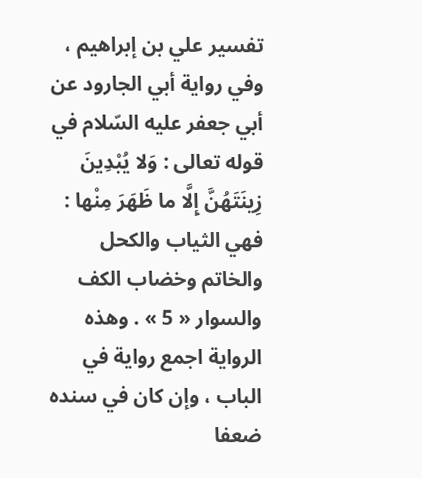تفسير علي بن إبراهيم ، وفي رواية أبي الجارود عن أبي جعفر عليه السّلام في قوله تعالى : وَلا يُبْدِينَ زِينَتَهُنَّ إِلَّا ما ظَهَرَ مِنْها : فهي الثياب والكحل والخاتم وخضاب الكف والسوار « 5 » . وهذه الرواية اجمع رواية في الباب ، وإن كان في سنده ضعفا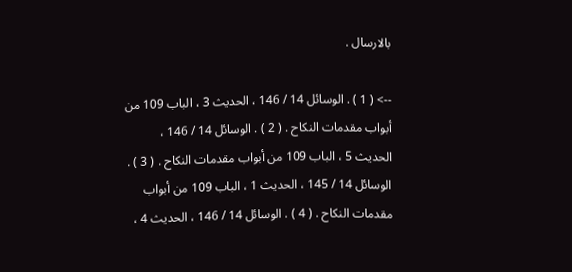بالارسال .

--> ( 1 ) . الوسائل 14 / 146 ، الحديث 3 ، الباب 109 من أبواب مقدمات النكاح . ( 2 ) . الوسائل 14 / 146 ، الحديث 5 ، الباب 109 من أبواب مقدمات النكاح . ( 3 ) . الوسائل 14 / 145 ، الحديث 1 ، الباب 109 من أبواب مقدمات النكاح . ( 4 ) . الوسائل 14 / 146 ، الحديث 4 ،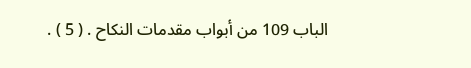الباب 109 من أبواب مقدمات النكاح . ( 5 ) .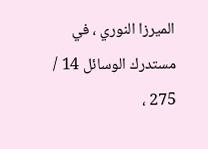الميرزا النوري ، في مستدرك الوسائل 14 / 275 ،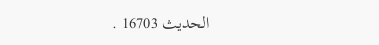الحديث 16703 .